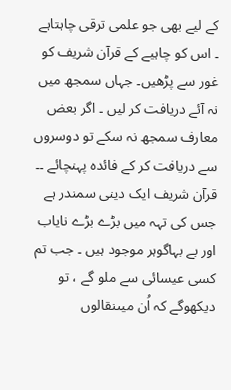کے لیے بھی جو علمی ترقی چاہتاہے ۔ اس کو چاہیے کے قرآن شریف کو غور سے پڑھیں۔ جہاں سمجھ میں نہ آئے دریافت کر لیں ۔ اگر بعض معارف سمجھ نہ سکے تو دوسروں سے دریافت کر کے فائدہ پہنچائے ۔۔
قرآن شریف ایک دینی سمندر ہے جس کی تہہ میں بڑے بڑے نایاب اور بے بہاگوہر موجود ہیں ۔ جب تم کسی عیسائی سے ملو گے ، تو دیکھوگے کہ اُن میںنقالوں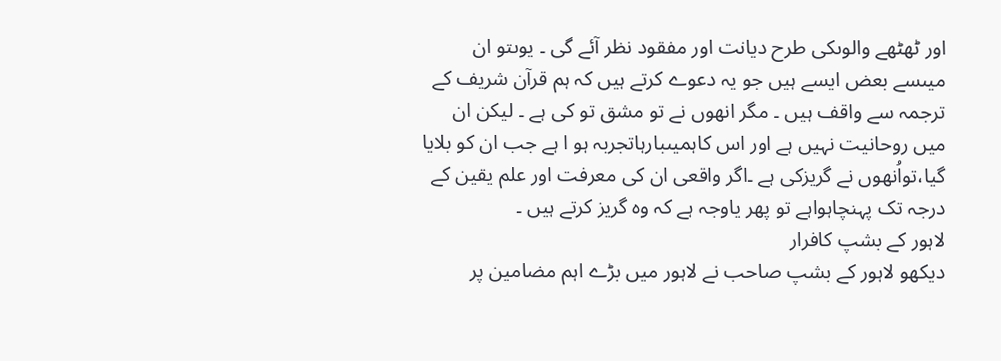اور ٹھٹھے والوںکی طرح دیانت اور مفقود نظر آئے گی ۔ یوںتو ان میںسے بعض ایسے ہیں جو یہ دعوے کرتے ہیں کہ ہم قرآن شریف کے ترجمہ سے واقف ہیں ۔ مگر انھوں نے تو مشق تو کی ہے ۔ لیکن ان میں روحانیت نہیں ہے اور اس کاہمیںبارہاتجربہ ہو ا ہے جب ان کو بلایا گیا،تواُنھوں نے گریزکی ہے ۔اگر واقعی ان کی معرفت اور علم یقین کے درجہ تک پہنچاہواہے تو پھر یاوجہ ہے کہ وہ گریز کرتے ہیں ۔
لاہور کے بشپ کافرار
دیکھو لاہور کے بشپ صاحب نے لاہور میں بڑے اہم مضامین پر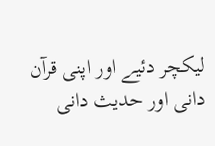لیکچر دئیے اور اپنی قرآن دانی اور حدیث دانی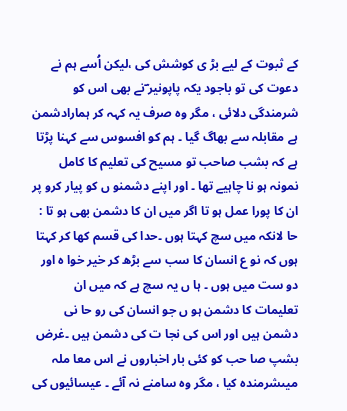کے ثبوت کے لیے بڑ ی کوشش کی ،لیکن اُسے ہم نے دعوت کی تو باجود یکہ پاپونیر ؔنے بھی اس کو شرمندگی دلائی ، مگر وہ صرف یہ کہہ کر ہمارادشمن ہے مقابلہ سے بھاگ گیا ۔ ہم کو افسوس سے کہنا پڑتا ہے کہ بشب صاحب تو مسیح کی تعلیم کا کامل نمونہ ہو نا چاہیے تھا ۔ اور اپنے دشمنو ں کو پیار کرو پر ان کا پورا عمل ہو تا اگر میں ان کا دشمن بھی ہو تا : حا لانکہ میں سچ کہتا ہوں ۔حدا کی قسم کھا کر کہتا ہوں کہ نو ع انسان کا سب سے بڑھ کر خیر خوا ہ اور دو ست میں ہوں ۔ ہا ں یہ سچ ہے کہ میں ان تعلیمات کا دشمن ہو ں جو انسان کی رو حا نی دشمن ہیں اور اس کی نجا ت کی دشمن ہیں ۔غرض بشپ صا حب کو کئی بار اخباروں نے اس معا ملہ میںشرمندہ کیا ، مگر وہ سامنے نہ آئے ۔ عیسائیوں کی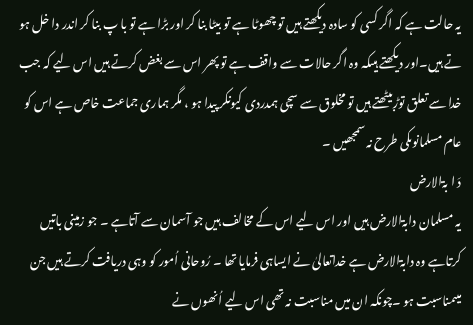یہ حالت ہے کہ اگر کسی کو سادہ دیکھتے ہیں تو چھوٹا ہے تو بیٹا بنا کر اور بڑا ہے تو با پ بنا کر اندر دا خل ہو تے ہیں۔اور دیکھتے ہیںکہ وہ اگر حالات سے واقف ہے تو پھر اس سے بغض کرتے ہیں اس لیے کہ جب خدا سے تعلق توڑبیٹھتے ہیں تو مخلوق سے سچی ہمدردی کیونکر پیدا ہو ، مگر ہماری جماعت خاص ہے اس کو عام مسلمانوںکی طرح نہ سمجھیں ۔
دَ ا بۃالارض
یہ مسلمان دابۃالارض ہیں اور اس لیے اس کے مخالف ہیں جو آسمان سے آتاہے ۔ جو زمینی باتیں کرتاہے وہ دابۃالارض ہے خداتعالیٰ نے ایساہی فرمایا تھا ۔ رُوحانی اُمور کو وہی دریافت کرتے ہیں جن میںمناسبت ہو ۔چونکہ ان میں مناسبت نہ تھی اس لیے اُنھوں نے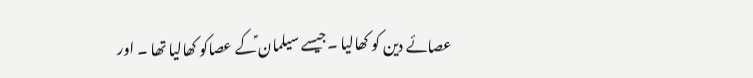عصائے دین کو کھالیا ۔جیسے سیلمان ؑکے عصاکو کھالیا تھا ۔ اور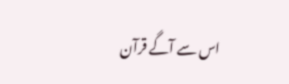اس سے آگے قرآن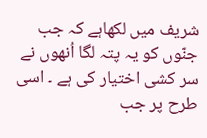شریف میں لکھاہے کہ جب جنّوں کو یہ پتہ لگا اُنھوں نے سر کشی اختیار کی ہے ۔ اسی طرح پر جب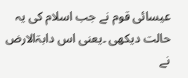عیسائی قوم نے جب اسلام کی یہ حالت دیکھی ۔یعنی اس دابۃالارض نے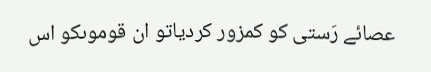عصائے رَستی کو کمزور کردیاتو ان قوموںکو اس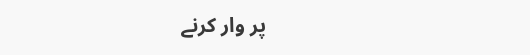پر وار کرنے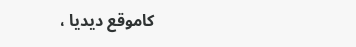کاموقع دیدیا ،